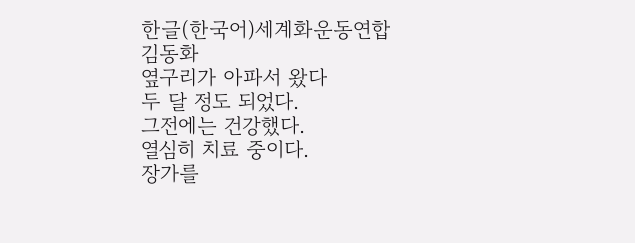한글(한국어)세계화운동연합
김동화
옆구리가 아파서 왔다
두 달 정도 되었다.
그전에는 건강했다.
열심히 치료 중이다.
장가를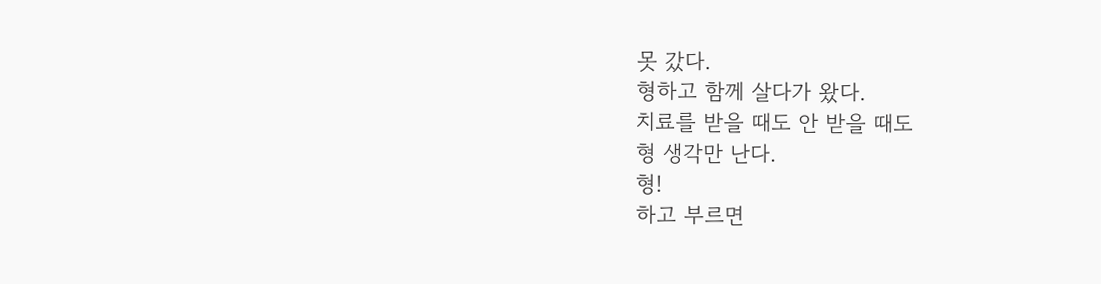못 갔다.
형하고 함께 살다가 왔다.
치료를 받을 때도 안 받을 때도
형 생각만 난다.
형!
하고 부르면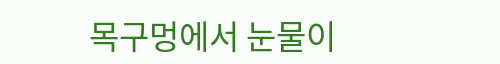목구멍에서 눈물이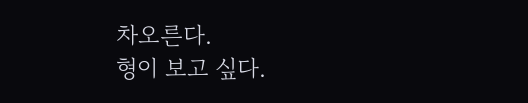차오른다.
형이 보고 싶다.